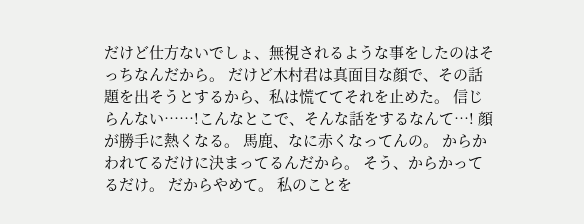だけど仕方ないでしょ、無視されるような事をしたのはそっちなんだから。 だけど木村君は真面目な顔で、その話題を出そうとするから、私は慌ててそれを止めた。 信じらんない……!こんなとこで、そんな話をするなんて…! 顔が勝手に熱くなる。 馬鹿、なに赤くなってんの。 からかわれてるだけに決まってるんだから。 そう、からかってるだけ。 だからやめて。 私のことを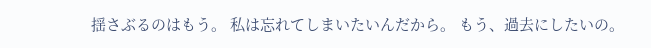揺さぶるのはもう。 私は忘れてしまいたいんだから。 もう、過去にしたいの。